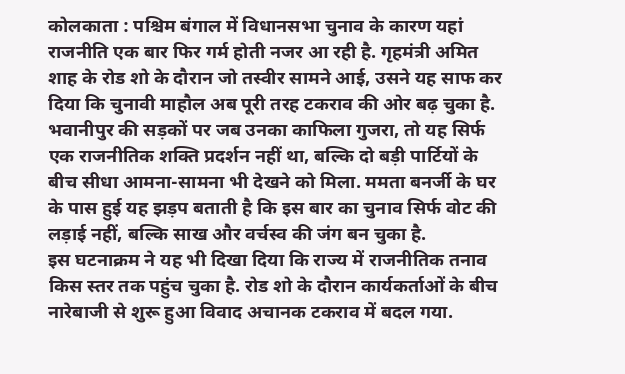कोलकाता : पश्चिम बंगाल में विधानसभा चुनाव के कारण यहां राजनीति एक बार फिर गर्म होती नजर आ रही है. गृहमंत्री अमित शाह के रोड शो के दौरान जो तस्वीर सामने आई, उसने यह साफ कर दिया कि चुनावी माहौल अब पूरी तरह टकराव की ओर बढ़ चुका है. भवानीपुर की सड़कों पर जब उनका काफिला गुजरा, तो यह सिर्फ एक राजनीतिक शक्ति प्रदर्शन नहीं था, बल्कि दो बड़ी पार्टियों के बीच सीधा आमना-सामना भी देखने को मिला. ममता बनर्जी के घर के पास हुई यह झड़प बताती है कि इस बार का चुनाव सिर्फ वोट की लड़ाई नहीं, बल्कि साख और वर्चस्व की जंग बन चुका है.
इस घटनाक्रम ने यह भी दिखा दिया कि राज्य में राजनीतिक तनाव किस स्तर तक पहुंच चुका है. रोड शो के दौरान कार्यकर्ताओं के बीच नारेबाजी से शुरू हुआ विवाद अचानक टकराव में बदल गया.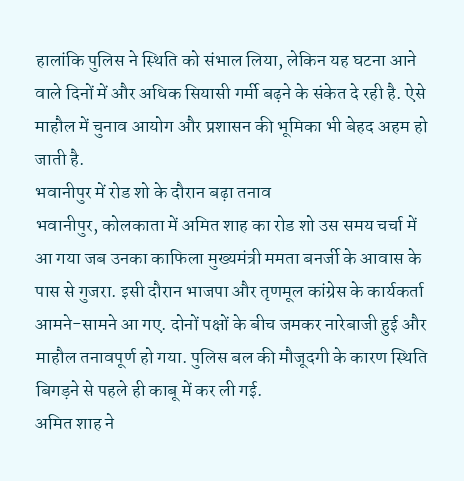हालांकि पुलिस ने स्थिति को संभाल लिया, लेकिन यह घटना आने वाले दिनों में और अधिक सियासी गर्मी बढ़ने के संकेत दे रही है. ऐसे माहौल में चुनाव आयोग और प्रशासन की भूमिका भी बेहद अहम हो जाती है.
भवानीपुर में रोड शो के दौरान बढ़ा तनाव
भवानीपुर, कोलकाता में अमित शाह का रोड शो उस समय चर्चा में आ गया जब उनका काफिला मुख्यमंत्री ममता बनर्जी के आवास के पास से गुजरा. इसी दौरान भाजपा और तृणमूल कांग्रेस के कार्यकर्ता आमने-सामने आ गए. दोनों पक्षों के बीच जमकर नारेबाजी हुई और माहौल तनावपूर्ण हो गया. पुलिस बल की मौजूदगी के कारण स्थिति बिगड़ने से पहले ही काबू में कर ली गई.
अमित शाह ने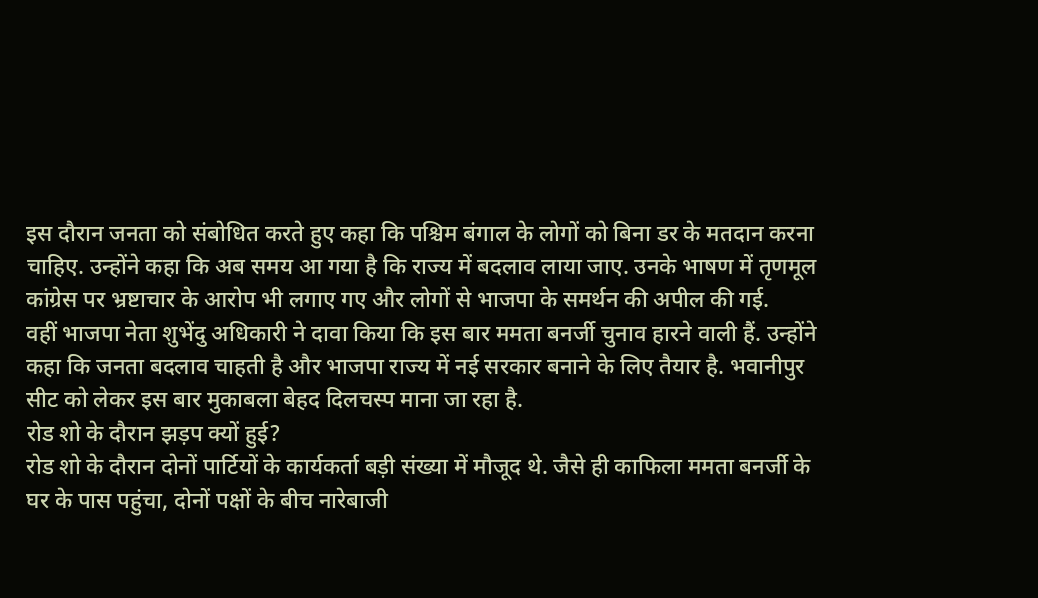इस दौरान जनता को संबोधित करते हुए कहा कि पश्चिम बंगाल के लोगों को बिना डर के मतदान करना चाहिए. उन्होंने कहा कि अब समय आ गया है कि राज्य में बदलाव लाया जाए. उनके भाषण में तृणमूल कांग्रेस पर भ्रष्टाचार के आरोप भी लगाए गए और लोगों से भाजपा के समर्थन की अपील की गई.
वहीं भाजपा नेता शुभेंदु अधिकारी ने दावा किया कि इस बार ममता बनर्जी चुनाव हारने वाली हैं. उन्होंने कहा कि जनता बदलाव चाहती है और भाजपा राज्य में नई सरकार बनाने के लिए तैयार है. भवानीपुर सीट को लेकर इस बार मुकाबला बेहद दिलचस्प माना जा रहा है.
रोड शो के दौरान झड़प क्यों हुई?
रोड शो के दौरान दोनों पार्टियों के कार्यकर्ता बड़ी संख्या में मौजूद थे. जैसे ही काफिला ममता बनर्जी के घर के पास पहुंचा, दोनों पक्षों के बीच नारेबाजी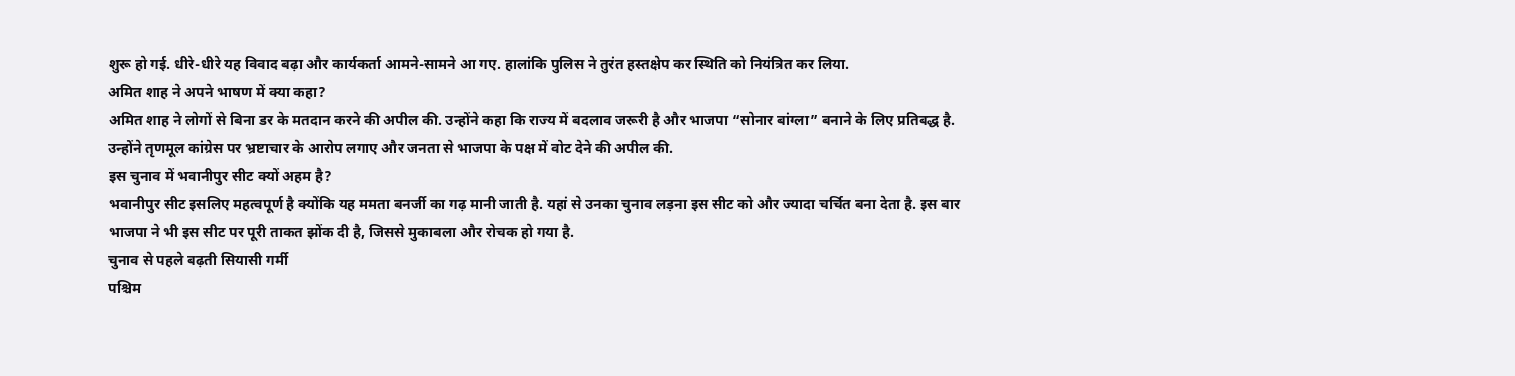शुरू हो गई. धीरे-धीरे यह विवाद बढ़ा और कार्यकर्ता आमने-सामने आ गए. हालांकि पुलिस ने तुरंत हस्तक्षेप कर स्थिति को नियंत्रित कर लिया.
अमित शाह ने अपने भाषण में क्या कहा?
अमित शाह ने लोगों से बिना डर के मतदान करने की अपील की. उन्होंने कहा कि राज्य में बदलाव जरूरी है और भाजपा “सोनार बांग्ला” बनाने के लिए प्रतिबद्ध है. उन्होंने तृणमूल कांग्रेस पर भ्रष्टाचार के आरोप लगाए और जनता से भाजपा के पक्ष में वोट देने की अपील की.
इस चुनाव में भवानीपुर सीट क्यों अहम है?
भवानीपुर सीट इसलिए महत्वपूर्ण है क्योंकि यह ममता बनर्जी का गढ़ मानी जाती है. यहां से उनका चुनाव लड़ना इस सीट को और ज्यादा चर्चित बना देता है. इस बार भाजपा ने भी इस सीट पर पूरी ताकत झोंक दी है, जिससे मुकाबला और रोचक हो गया है.
चुनाव से पहले बढ़ती सियासी गर्मी
पश्चिम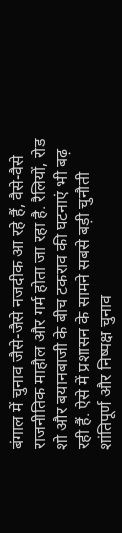बंगाल में चुनाव जैसे-जैसे नजदीक आ रहे हैं, वैसे-वैसे राजनीतिक माहौल और गर्म होता जा रहा है. रैलियों, रोड शो और बयानबाजी के बीच टकराव की घटनाएं भी बढ़ रही हैं. ऐसे में प्रशासन के सामने सबसे बड़ी चुनौती शांतिपूर्ण और निष्पक्ष चुनाव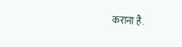कराना है.